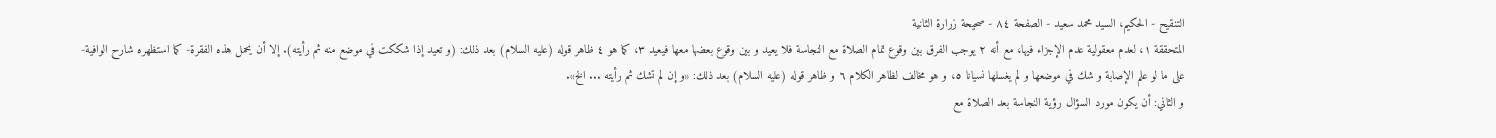التنقيح - الحكيم، السيد محمد سعيد - الصفحة ٨٤ - صحيحة زرارة الثانية
المتحققة ١، لعدم معقولية عدم الإجزاء فيها، مع أنه ٢ يوجب الفرق بين وقوع تمام الصلاة مع النجاسة فلا يعيد و بين وقوع بعضها معها فيعيد ٣، كما هو ٤ ظاهر قوله (عليه السلام) بعد ذلك: (و تعيد إذا شككت في موضع منه ثم رأيته). إلا أن يحمل هذه الفقرة- كما استظهره شارح الوافية- على ما لو علم الإصابة و شك في موضعها و لم يغسلها نسيانا ٥، و هو مخالف لظاهر الكلام ٦ و ظاهر قوله (عليه السلام) بعد ذلك: «و إن لم تشك ثم رأيته ... الخ».
و الثاني: أن يكون مورد السؤال رؤية النجاسة بعد الصلاة مع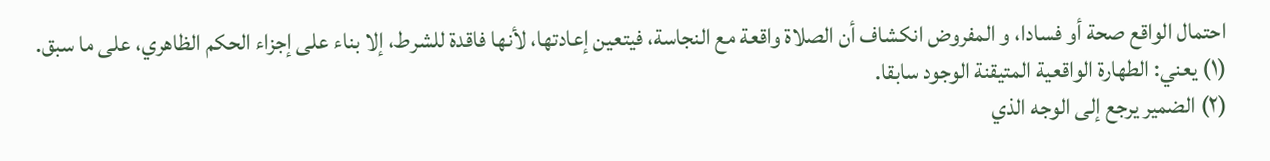احتمال الواقع صحة أو فسادا، و المفروض انكشاف أن الصلاة واقعة مع النجاسة، فيتعين إعادتها، لأنها فاقدة للشرط، إلا بناء على إجزاء الحكم الظاهري، على ما سبق.
(١) يعني: الطهارة الواقعية المتيقنة الوجود سابقا.
(٢) الضمير يرجع إلى الوجه الذي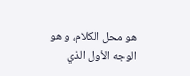هو محل الكلام، و هو الوجه الأول الذي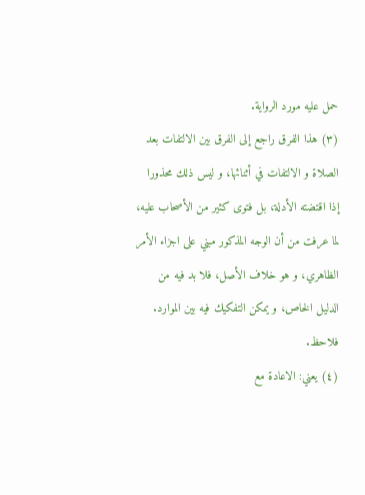حمل عليه مورد الرواية.
(٣) هذا الفرق راجع إلى الفرق بين الالتفات بعد الصلاة و الالتفات في أثنائها، و ليس ذلك محذورا إذا اقتضته الأدلة، بل فتوى كثير من الأصحاب عليه، لما عرفت من أن الوجه المذكور مبني على اجزاء الأمر الظاهري، و هو خلاف الأصل، فلا بد فيه من الدليل الخاص، و يمكن التفكيك فيه بين الموارد. فلاحظ.
(٤) يعني: الاعادة مع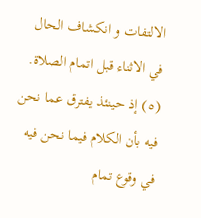الالتفات و انكشاف الحال في الاثناء قبل اتمام الصلاة.
(٥) إذ حينئذ يفترق عما نحن فيه بأن الكلام فيما نحن فيه في وقوع تمام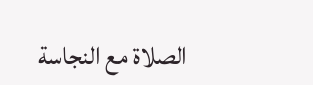الصلاة مع النجاسة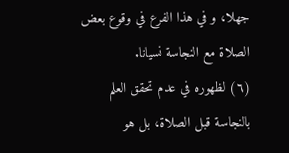جهلا، و في هذا الفرع في وقوع بعض الصلاة مع النجاسة نسيانا.
(٦) لظهوره في عدم تحقق العلم بالنجاسة قبل الصلاة، بل هو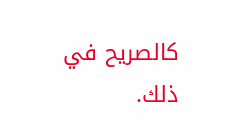كالصريح في ذلك.